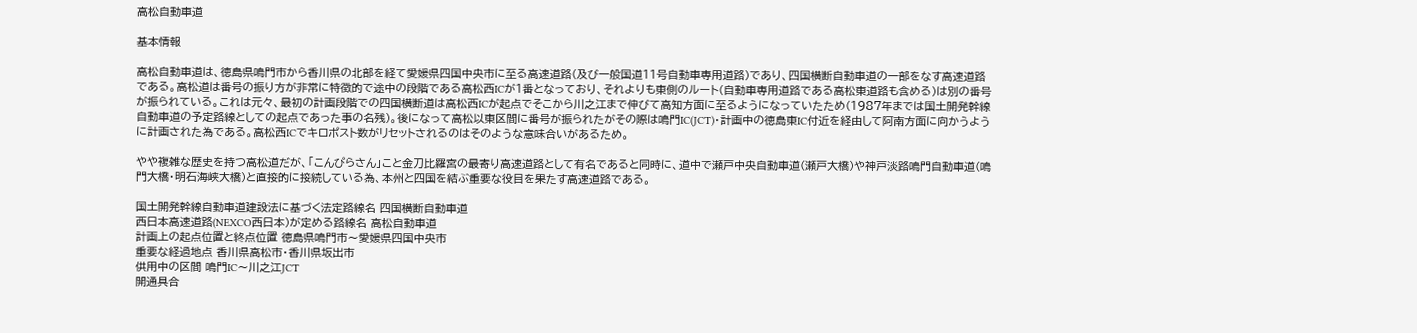高松自動車道

基本情報

高松自動車道は、徳島県鳴門市から香川県の北部を経て愛媛県四国中央市に至る高速道路(及び一般国道11号自動車専用道路)であり、四国横断自動車道の一部をなす高速道路である。高松道は番号の振り方が非常に特徴的で途中の段階である高松西ICが1番となっており、それよりも東側のルート(自動車専用道路である高松東道路も含める)は別の番号が振られている。これは元々、最初の計画段階での四国横断道は高松西ICが起点でそこから川之江まで伸びて高知方面に至るようになっていたため(1987年までは国土開発幹線自動車道の予定路線としての起点であった事の名残)。後になって高松以東区間に番号が振られたがその際は鳴門IC(JCT)・計画中の徳島東IC付近を経由して阿南方面に向かうように計画された為である。高松西ICでキロポスト数がリセットされるのはそのような意味合いがあるため。

やや複雑な歴史を持つ高松道だが、「こんぴらさん」こと金刀比羅宮の最寄り高速道路として有名であると同時に、道中で瀬戸中央自動車道(瀬戸大橋)や神戸淡路鳴門自動車道(鳴門大橋・明石海峡大橋)と直接的に接続している為、本州と四国を結ぶ重要な役目を果たす高速道路である。

国土開発幹線自動車道建設法に基づく法定路線名 四国横断自動車道
西日本高速道路(NEXCO西日本)が定める路線名 高松自動車道
計画上の起点位置と終点位置 徳島県鳴門市〜愛媛県四国中央市
重要な経過地点 香川県高松市・香川県坂出市
供用中の区間 鳴門IC〜川之江JCT
開通具合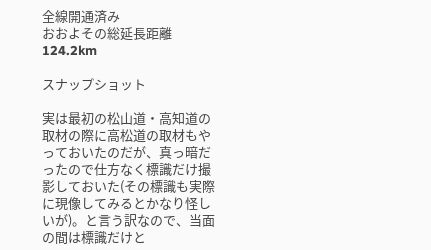全線開通済み
おおよその総延長距離 124.2km

スナップショット

実は最初の松山道・高知道の取材の際に高松道の取材もやっておいたのだが、真っ暗だったので仕方なく標識だけ撮影しておいた(その標識も実際に現像してみるとかなり怪しいが)。と言う訳なので、当面の間は標識だけと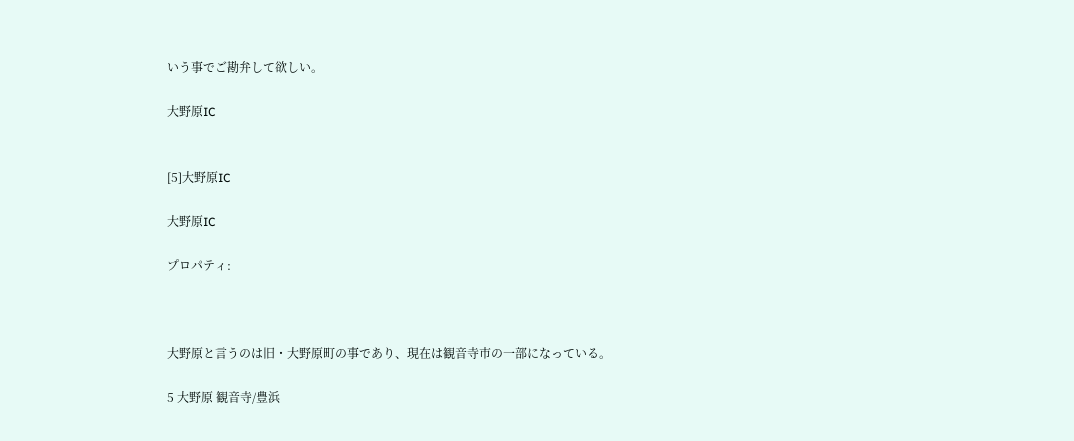いう事でご勘弁して欲しい。

大野原IC


[5]大野原IC

大野原IC

プロパティ:



大野原と言うのは旧・大野原町の事であり、現在は観音寺市の一部になっている。

5 大野原 観音寺/豊浜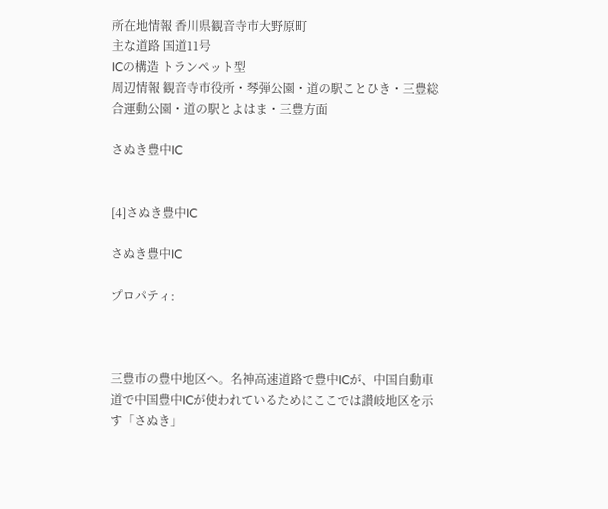所在地情報 香川県観音寺市大野原町
主な道路 国道11号
ICの構造 トランペット型
周辺情報 観音寺市役所・琴弾公園・道の駅ことひき・三豊総合運動公園・道の駅とよはま・三豊方面

さぬき豊中IC


[4]さぬき豊中IC

さぬき豊中IC

プロパティ:



三豊市の豊中地区へ。名神高速道路で豊中ICが、中国自動車道で中国豊中ICが使われているためにここでは讃岐地区を示す「さぬき」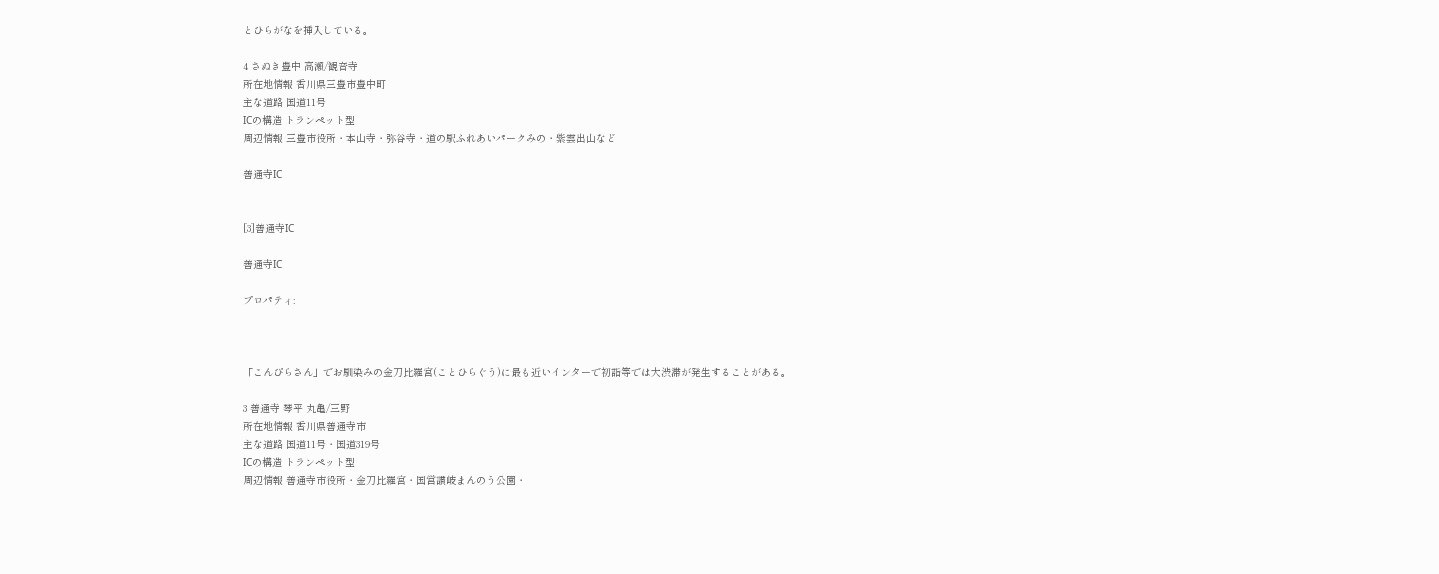とひらがなを挿入している。

4 さぬき豊中 高瀬/観音寺
所在地情報 香川県三豊市豊中町
主な道路 国道11号
ICの構造 トランペット型
周辺情報 三豊市役所・本山寺・弥谷寺・道の駅ふれあいパークみの・紫雲出山など

善通寺IC


[3]善通寺IC

善通寺IC

プロパティ:



「こんぴらさん」でお馴染みの金刀比羅宮(ことひらぐう)に最も近いインターで初詣等では大渋滞が発生することがある。

3 善通寺 琴平 丸亀/三野
所在地情報 香川県善通寺市
主な道路 国道11号・国道319号
ICの構造 トランペット型
周辺情報 善通寺市役所・金刀比羅宮・国営讃岐まんのう公園・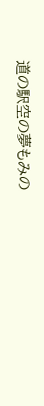道の駅空の夢もみの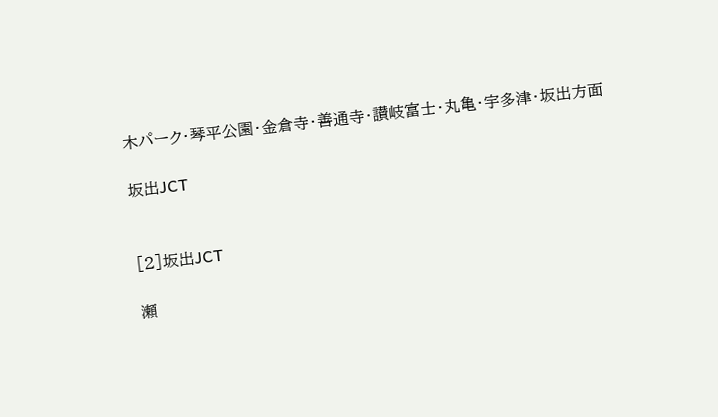木パーク・琴平公園・金倉寺・善通寺・讃岐富士・丸亀・宇多津・坂出方面

坂出JCT


[2]坂出JCT

瀬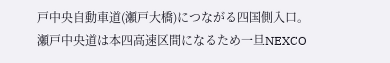戸中央自動車道(瀬戸大橋)につながる四国側入口。瀬戸中央道は本四高速区間になるため一旦NEXCO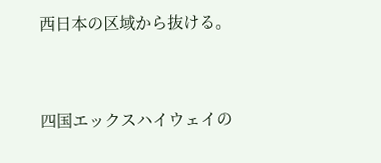西日本の区域から抜ける。


四国エックスハイウェイの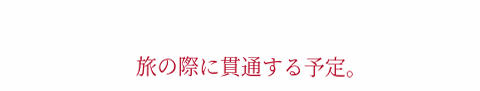旅の際に貫通する予定。